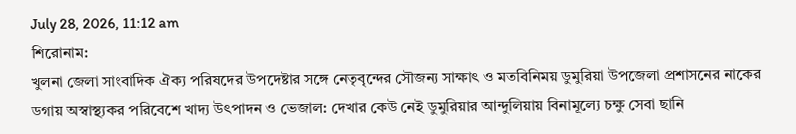July 28, 2026, 11:12 am
শিরোনাম:
খুলনা জেলা সাংবাদিক ঐক্য পরিষদের উপদেষ্টার সঙ্গে নেতৃবৃন্দের সৌজন্য সাক্ষাৎ ও মতবিনিময় ডুমুরিয়া উপজেলা প্রশাসনের নাকের ডগায় অস্বাস্থ্যকর পরিবেশে খাদ্য উৎপাদন ও ভেজাল: দেখার কেউ নেই ডুমুরিয়ার আন্দুলিয়ায় বিনামূল্যে চক্ষু সেবা ছানি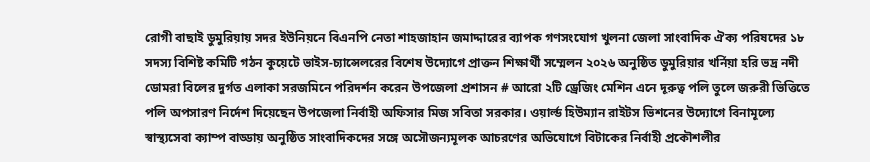রোগী বাছাই ডুমুরিয়ায় সদর ইউনিয়নে বিএনপি নেতা শাহজাহান জমাদ্দারের ব্যাপক গণসংযোগ খুলনা জেলা সাংবাদিক ঐক্য পরিষদের ১৮ সদস্য বিশিষ্ট কমিটি গঠন কুয়েটে ভাইস-চ্যান্সেলরের বিশেষ উদ্যোগে প্রাক্তন শিক্ষার্থী সম্মেলন ২০২৬ অনুষ্ঠিত ডুমুরিয়ার‌ খর্নিয়া হরি ভদ্র নদী ডোমরা বিলের দুর্গত এলাকা সরজমিনে পরিদর্শন করেন উপজেলা প্রশাসন # আরো‌ ২টি ড্রেজিং মেশিন এনে দূরুত্ব পলি তুলে ‌জরুরী ভিত্তিতে পলি অপসারণ নির্দেশ দিয়েছেন উপজেলা নির্বাহী অফিসার মিজ সবিতা সরকার। ওয়ার্ল্ড হিউম্যান রাইটস ভিশনের উদ্যোগে বিনামূল্যে স্বাস্থ্যসেবা ক্যাম্প বাড্ডায় অনুষ্ঠিত সাংবাদিকদের সঙ্গে অসৌজন্যমূলক আচরণের অভিযোগে বিটাকের নির্বাহী প্রকৌশলীর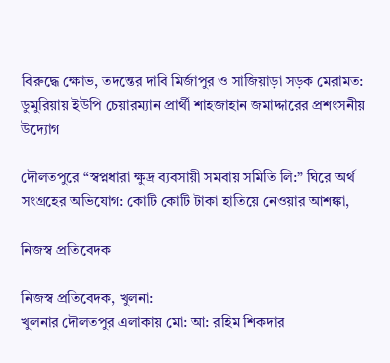বিরুদ্ধে ক্ষোভ, তদন্তের দাবি মির্জাপুর ও সাজিয়াড়া সড়ক মেরামত: ডুমুরিয়ায় ইউপি চেয়ারম্যান প্রার্থী শাহজাহান জমাদ্দারের প্রশংসনীয় উদ্যোগ

দৌলতপুরে “স্বপ্নধারা ক্ষুদ্র ব্যবসায়ী সমবায় সমিতি লি:” ঘিরে অর্থ সংগ্রহের অভিযোগ: কোটি কোটি টাকা হাতিয়ে নেওয়ার আশঙ্কা,

নিজস্ব প্রতিবেদক

নিজস্ব প্রতিবেদক, খুলনা:
খুলনার দৌলতপুর এলাকায় মো: আ: রহিম শিকদার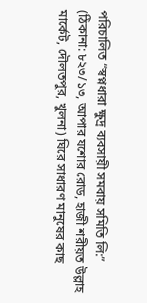পরিচালিত “স্বপ্নধারা ক্ষুদ্র ব্যবসায়ী সমবায় সমিতি লি:” (ঠিকানা: ৮২৩/১৩, আপার যশোর রোড, হাজী শরীয়ত উল্লাহ মার্কেট, দৌলতপুর, খুলনা) ঘিরে সাধারণ মানুষের কাছ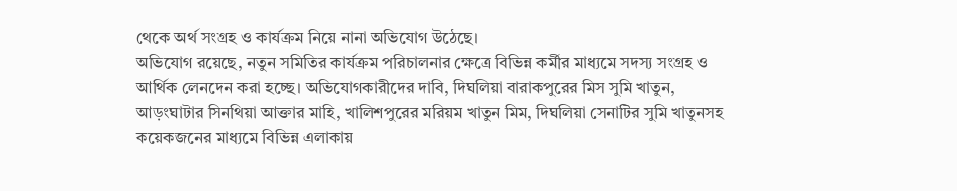থেকে অর্থ সংগ্রহ ও কার্যক্রম নিয়ে নানা অভিযোগ উঠেছে।
অভিযোগ রয়েছে, নতুন সমিতির কার্যক্রম পরিচালনার ক্ষেত্রে বিভিন্ন কর্মীর মাধ্যমে সদস্য সংগ্রহ ও আর্থিক লেনদেন করা হচ্ছে। অভিযোগকারীদের দাবি, দিঘলিয়া বারাকপুরের মিস সুমি খাতুন, আড়ংঘাটার সিনথিয়া আক্তার মাহি, খালিশপুরের মরিয়ম খাতুন মিম, দিঘলিয়া সেনাটির সুমি খাতুনসহ কয়েকজনের মাধ্যমে বিভিন্ন এলাকায়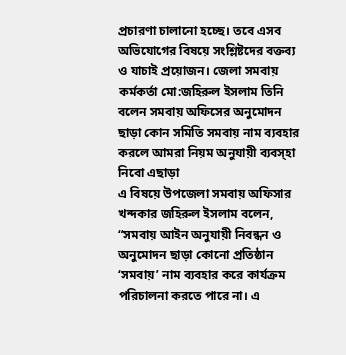প্রচারণা চালানো হচ্ছে। তবে এসব অভিযোগের বিষয়ে সংশ্লিষ্টদের বক্তব্য ও যাচাই প্রয়োজন। জেলা সমবায় কর্মকর্তা মো:জহিরুল ইসলাম তিনি বলেন সমবায় অফিসের অনুমোদন ছাড়া কোন সমিতি সমবায় নাম ব্যবহার করলে আমরা নিয়ম অনুযায়ী ব্যবস্হা নিবো এছাড়া
এ বিষয়ে উপজেলা সমবায় অফিসার খন্দকার জহিরুল ইসলাম বলেন,
“সমবায় আইন অনুযায়ী নিবন্ধন ও অনুমোদন ছাড়া কোনো প্রতিষ্ঠান ‘সমবায়’ নাম ব্যবহার করে কার্যক্রম পরিচালনা করতে পারে না। এ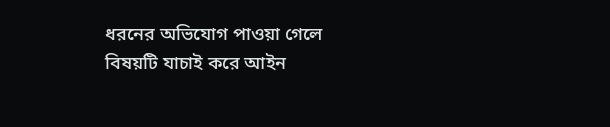ধরনের অভিযোগ পাওয়া গেলে বিষয়টি যাচাই করে আইন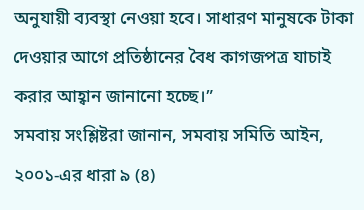অনুযায়ী ব্যবস্থা নেওয়া হবে। সাধারণ মানুষকে টাকা দেওয়ার আগে প্রতিষ্ঠানের বৈধ কাগজপত্র যাচাই করার আহ্বান জানানো হচ্ছে।”
সমবায় সংশ্লিষ্টরা জানান, সমবায় সমিতি আইন, ২০০১-এর ধারা ৯ (৪)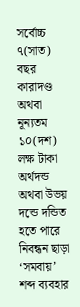সর্বোচ্চ ৭(সাত) বছর কারাদণ্ড অথবা নূন্যতম ১০(দশ) লক্ষ টাকা অর্থদন্ড অথবা উভয় দন্ডে দন্ডিত হতে পারে নিবন্ধন ছাড়া ‘সমবায়’ শব্দ ব্যবহার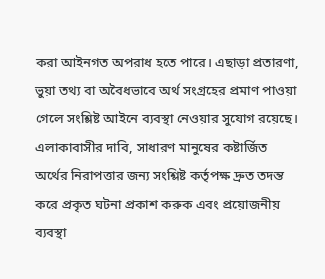করা আইনগত অপরাধ হতে পারে। এছাড়া প্রতারণা, ভুয়া তথ্য বা অবৈধভাবে অর্থ সংগ্রহের প্রমাণ পাওয়া গেলে সংশ্লিষ্ট আইনে ব্যবস্থা নেওয়ার সুযোগ রয়েছে।
এলাকাবাসীর দাবি, সাধারণ মানুষের কষ্টার্জিত অর্থের নিরাপত্তার জন্য সংশ্লিষ্ট কর্তৃপক্ষ দ্রুত তদন্ত করে প্রকৃত ঘটনা প্রকাশ করুক এবং প্রয়োজনীয় ব্যবস্থা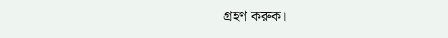গ্রহণ করুক।